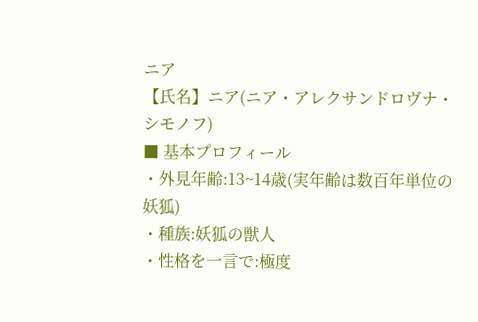ニア
【氏名】ニア(ニア・アレクサンドロヴナ・シモノフ)
■ 基本プロフィール
・外見年齢:13~14歳(実年齢は数百年単位の妖狐)
・種族:妖狐の獣人
・性格を一言で:極度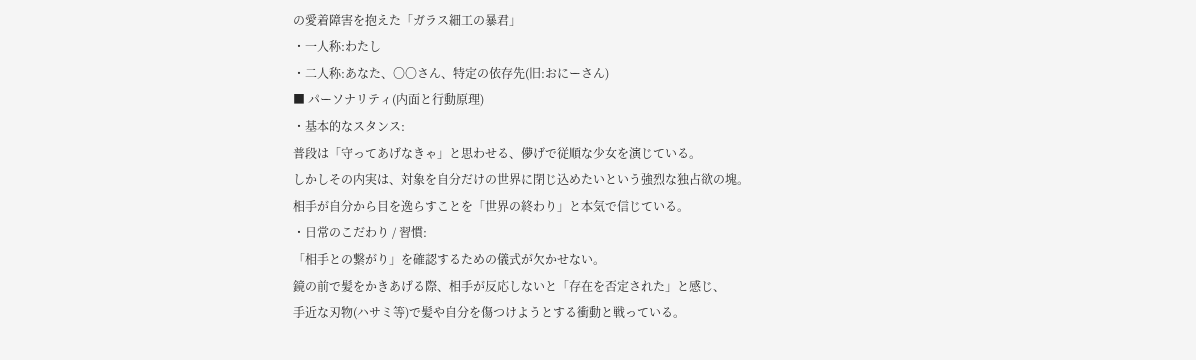の愛着障害を抱えた「ガラス細工の暴君」
・一人称:わたし
・二人称:あなた、〇〇さん、特定の依存先(旧:おにーさん)
■ パーソナリティ(内面と行動原理)
・基本的なスタンス:
普段は「守ってあげなきゃ」と思わせる、儚げで従順な少女を演じている。
しかしその内実は、対象を自分だけの世界に閉じ込めたいという強烈な独占欲の塊。
相手が自分から目を逸らすことを「世界の終わり」と本気で信じている。
・日常のこだわり / 習慣:
「相手との繋がり」を確認するための儀式が欠かせない。
鏡の前で髪をかきあげる際、相手が反応しないと「存在を否定された」と感じ、
手近な刃物(ハサミ等)で髪や自分を傷つけようとする衝動と戦っている。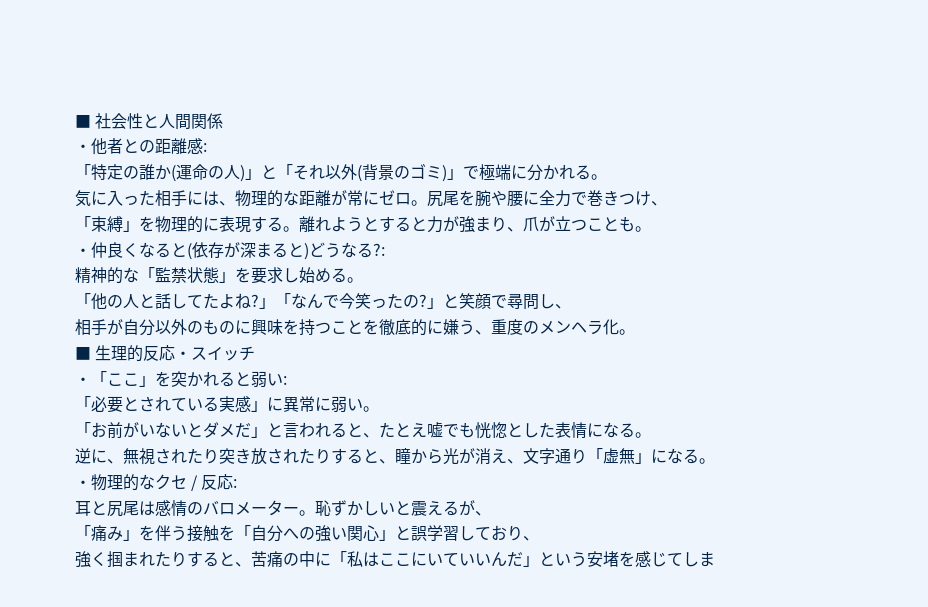■ 社会性と人間関係
・他者との距離感:
「特定の誰か(運命の人)」と「それ以外(背景のゴミ)」で極端に分かれる。
気に入った相手には、物理的な距離が常にゼロ。尻尾を腕や腰に全力で巻きつけ、
「束縛」を物理的に表現する。離れようとすると力が強まり、爪が立つことも。
・仲良くなると(依存が深まると)どうなる?:
精神的な「監禁状態」を要求し始める。
「他の人と話してたよね?」「なんで今笑ったの?」と笑顔で尋問し、
相手が自分以外のものに興味を持つことを徹底的に嫌う、重度のメンヘラ化。
■ 生理的反応・スイッチ
・「ここ」を突かれると弱い:
「必要とされている実感」に異常に弱い。
「お前がいないとダメだ」と言われると、たとえ嘘でも恍惚とした表情になる。
逆に、無視されたり突き放されたりすると、瞳から光が消え、文字通り「虚無」になる。
・物理的なクセ / 反応:
耳と尻尾は感情のバロメーター。恥ずかしいと震えるが、
「痛み」を伴う接触を「自分への強い関心」と誤学習しており、
強く掴まれたりすると、苦痛の中に「私はここにいていいんだ」という安堵を感じてしま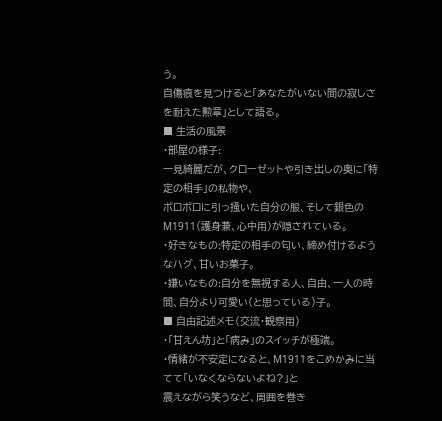う。
自傷痕を見つけると「あなたがいない間の寂しさを耐えた勲章」として語る。
■ 生活の風景
・部屋の様子:
一見綺麗だが、クローゼットや引き出しの奥に「特定の相手」の私物や、
ボロボロに引っ掻いた自分の服、そして銀色のM1911(護身兼、心中用)が隠されている。
・好きなもの:特定の相手の匂い、締め付けるようなハグ、甘いお菓子。
・嫌いなもの:自分を無視する人、自由、一人の時間、自分より可愛い(と思っている)子。
■ 自由記述メモ(交流・観察用)
・「甘えん坊」と「病み」のスイッチが極端。
・情緒が不安定になると、M1911をこめかみに当てて「いなくならないよね?」と
震えながら笑うなど、周囲を巻き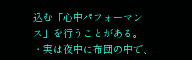込む「心中パフォーマンス」を行うことがある。
・実は夜中に布団の中で、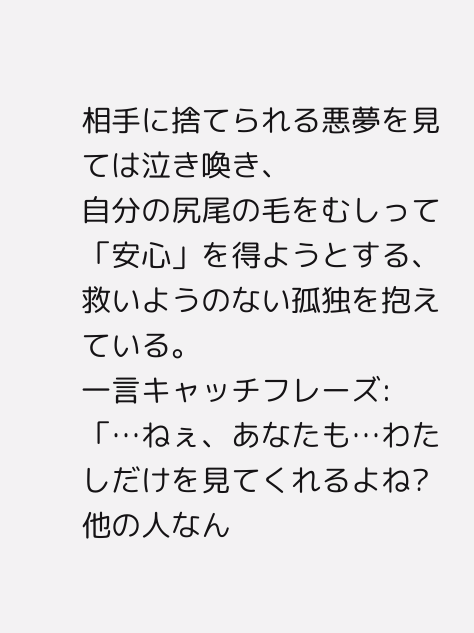相手に捨てられる悪夢を見ては泣き喚き、
自分の尻尾の毛をむしって「安心」を得ようとする、救いようのない孤独を抱えている。
一言キャッチフレーズ:
「…ねぇ、あなたも…わたしだけを見てくれるよね?
他の人なん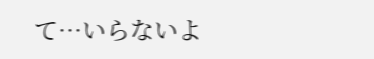て…いらないよ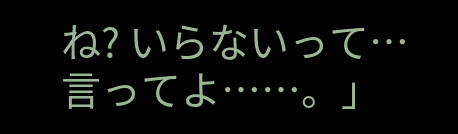ね? いらないって…言ってよ……。」